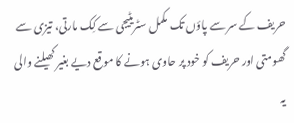حریف کے سر سے پاؤں تک مکمل سٹریٹیجی سے کِک مارتی، تیزی سے گھومتی اور حریف کو خود پر حاوی ہونے کا موقع دیے بغیر کھیلنے والی یہ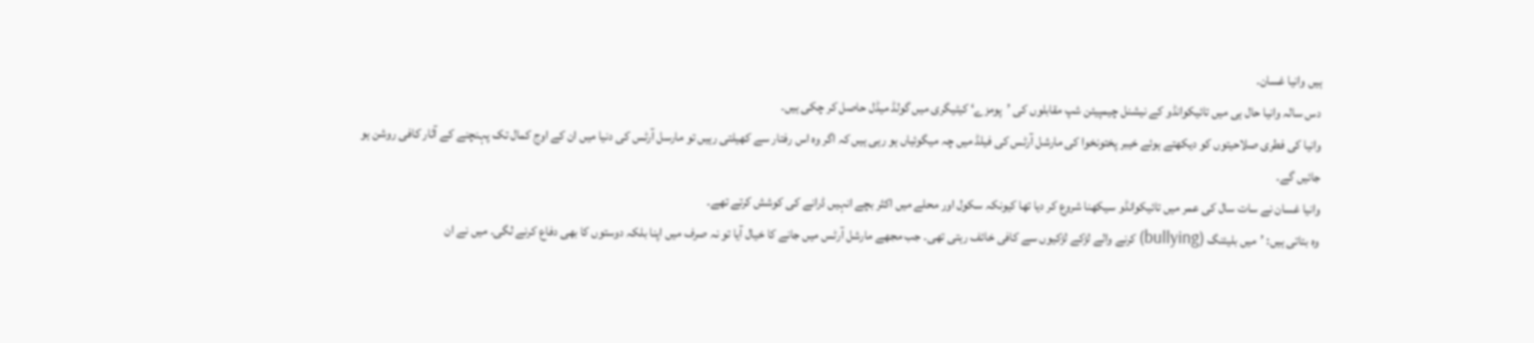ہیں وانیا غسان۔
دس سالہ وانیا حال ہی میں تائیکوانڈو کے نیشنل چیمپیئن شپ مقابلوں کی ’پومزے‘ کیٹیگری میں گولڈ میڈل حاصل کر چکی ہیں۔
وانیا کی فطری صلاحیتوں کو دیکھتے ہوئے خیبر پختونخوا کی مارشل آرٹس کی فیلڈ میں چہ میگوئیاں ہو رہی ہیں کہ اگر وہ اس رفتار سے کھیلتی رہیں تو مارسل آرٹس کی دنیا میں ان کے اوج کمال تک پہنچنے کے آثار کافی روشن ہو جائیں گے۔
وانیا غسان نے سات سال کی عمر میں تائیکوانڈو سیکھنا شروع کر دیا تھا کیونکہ سکول اور محلے میں اکثر بچے انہیں ڈرانے کی کوشش کرتے تھے۔
وہ بتاتی ہیں: ’میں بلیئنگ (bullying) کرنے والے لڑکے لڑکیوں سے کافی خائف رہتی تھی۔ جب مجھے مارشل آرٹس میں جانے کا خیال آیا تو نہ صرف میں اپنا بلکہ دوستوں کا بھی دفاع کرنے لگی۔ میں نے ان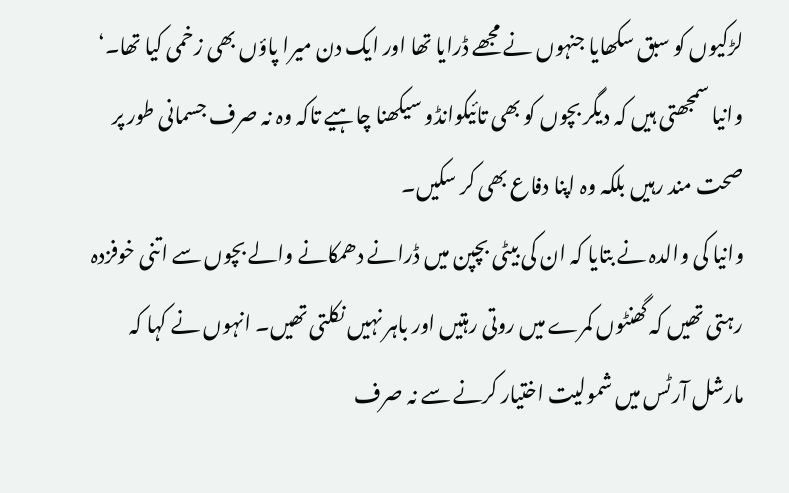لڑکیوں کو سبق سکھایا جنہوں نے مجھے ڈرایا تھا اور ایک دن میرا پاؤں بھی زخمی کیا تھا۔‘
وانیا سمجھتی ہیں کہ دیگر بچوں کو بھی تائیکوانڈو سیکھنا چاہیے تاکہ وہ نہ صرف جسمانی طور پر صحت مند رہیں بلکہ وہ اپنا دفاع بھی کر سکیں۔
وانیا کی والدہ نے بتایا کہ ان کی بیٹی بچپن میں ڈرانے دھمکانے والے بچوں سے اتنی خوفزدہ رہتی تھیں کہ گھنٹوں کمرے میں روتی رہتیں اور باہر نہیں نکلتی تھیں۔ انہوں نے کہا کہ مارشل آرٹس میں شمولیت اختیار کرنے سے نہ صرف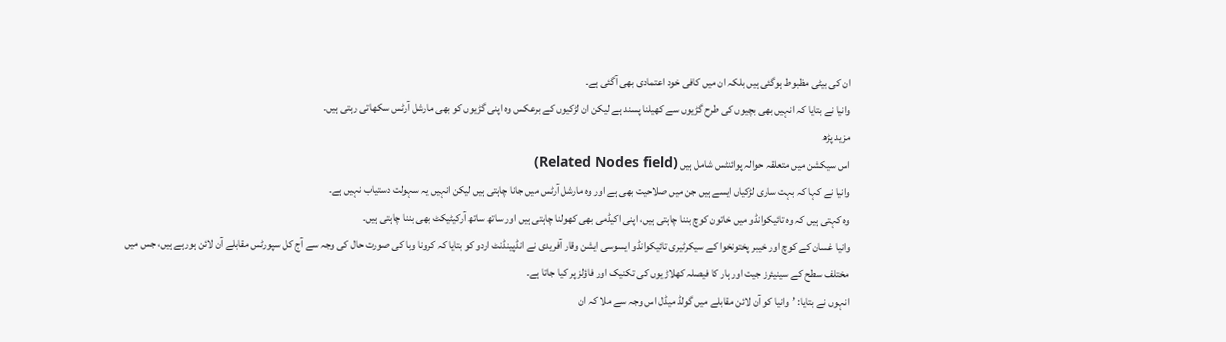ان کی بیٹی مظبوط ہوگئی ہیں بلکہ ان میں کافی خود اعتمادی بھی آگئی ہے۔
وانیا نے بتایا کہ انہیں بھی بچیوں کی طرح گڑیوں سے کھیلنا پسند ہے لیکن ان لڑکیوں کے برعکس وہ اپنی گڑیوں کو بھی مارشل آرٹس سکھاتی رہتی ہیں۔
مزید پڑھ
اس سیکشن میں متعلقہ حوالہ پوائنٹس شامل ہیں (Related Nodes field)
وانیا نے کہا کہ بہت ساری لڑکیاں ایسے ہیں جن میں صلاحیت بھی ہے اور وہ مارشل آرٹس میں جانا چاہتی ہیں لیکن انہیں یہ سہولت دستیاب نہیں ہے۔
وہ کہتی ہیں کہ وہ تائیکوانڈو میں خاتون کوچ بننا چاہتی ہیں، اپنی اکیڈمی بھی کھولنا چاہتی ہیں اور ساتھ ساتھ آرکیٹیکٹ بھی بننا چاہتی ہیں۔
وانیا غسان کے کوچ اور خیبر پختونخوا کے سیکرٹیری تائیکوانڈو ایسوسی ایشن وقار آفریدی نے انڈپینڈنٹ اردو کو بتایا کہ کرونا وبا کی صورت حال کی وجہ سے آج کل سپورٹس مقابلے آن لائن ہورہے ہیں، جس میں مختلف سطح کے سینیئرز جیت اور ہار کا فیصلہ کھلاڑیوں کی تکنیک اور فاؤلز پر کیا جاتا ہے۔
انہوں نے بتایا: ’وانیا کو آن لائن مقابلے میں گولڈ میڈل اس وجہ سے ملا کہ ان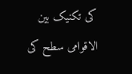کی تکنیک بین الاقوامی سطح کی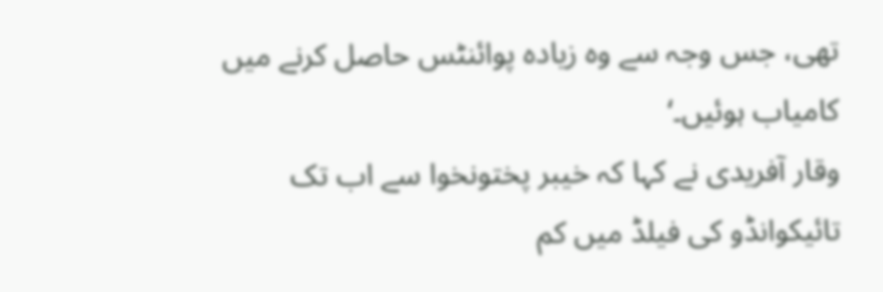تھی، جس وجہ سے وہ زیادہ پوائنٹس حاصل کرنے میں کامیاب ہوئیں۔‘
وقار آفریدی نے کہا کہ خیبر پختونخوا سے اب تک تائیکوانڈو کی فیلڈ میں کم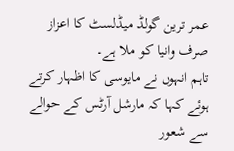عمر ترین گولڈ میڈلسٹ کا اعزاز صرف وانیا کو ملا ہے۔
تاہم انہوں نے مایوسی کا اظہار کرتے ہوئے کہا کہ مارشل آرٹس کے حوالے سے شعور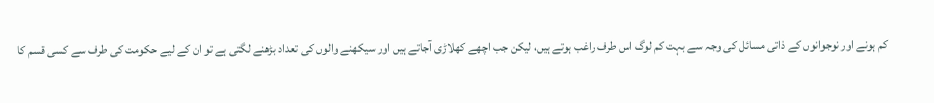کم ہونے اور نوجوانوں کے ذاتی مسائل کی وجہ سے بہت کم لوگ اس طرف راغب ہوتے ہیں، لیکن جب اچھے کھلاڑی آجاتے ہیں اور سیکھنے والوں کی تعداد بڑھنے لگتی ہے تو ان کے لیے حکومت کی طرف سے کسی قسم کا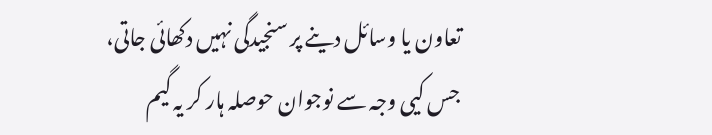تعاون یا وسائل دینے پر سنجیدگی نہیں دکھائی جاتی، جس کیی وجہ سے نوجوان حوصلہ ہار کر یہ گیم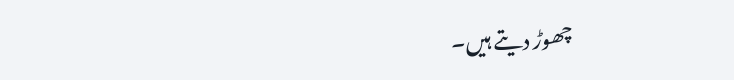چھوڑ دیتے ہیں۔